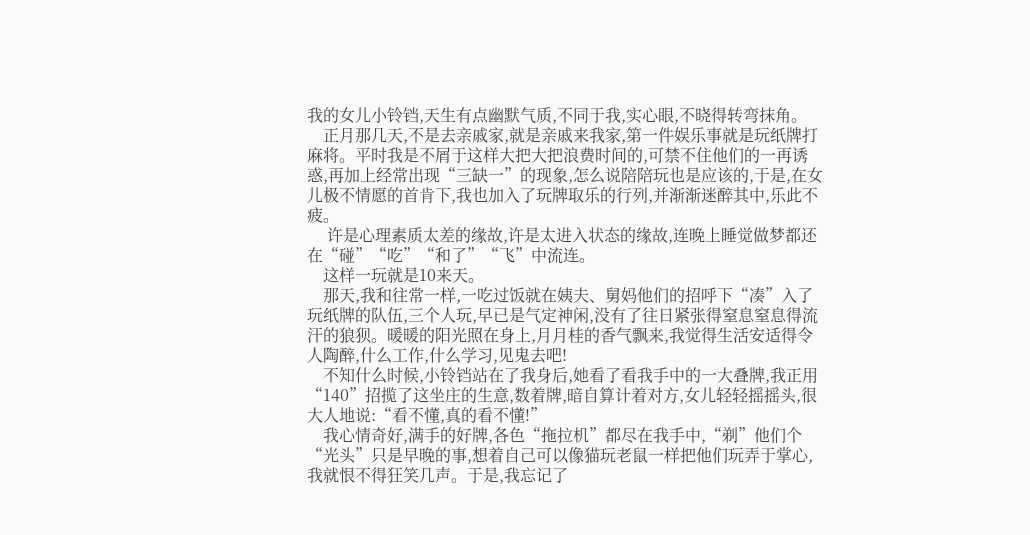我的女儿小铃铛,天生有点幽默气质,不同于我,实心眼,不晓得转弯抹角。
    正月那几天,不是去亲戚家,就是亲戚来我家,第一件娱乐事就是玩纸牌打麻将。平时我是不屑于这样大把大把浪费时间的,可禁不住他们的一再诱惑,再加上经常出现“三缺一”的现象,怎么说陪陪玩也是应该的,于是,在女儿极不情愿的首肯下,我也加入了玩牌取乐的行列,并渐渐迷醉其中,乐此不疲。
     许是心理素质太差的缘故,许是太进入状态的缘故,连晚上睡觉做梦都还在“碰”“吃”“和了”“飞”中流连。
    这样一玩就是10来天。
    那天,我和往常一样,一吃过饭就在姨夫、舅妈他们的招呼下“凑”入了玩纸牌的队伍,三个人玩,早已是气定神闲,没有了往日紧张得窒息窒息得流汗的狼狈。暖暖的阳光照在身上,月月桂的香气飘来,我觉得生活安适得令人陶醉,什么工作,什么学习,见鬼去吧!
    不知什么时候,小铃铛站在了我身后,她看了看我手中的一大叠牌,我正用“140”招揽了这坐庄的生意,数着牌,暗自算计着对方,女儿轻轻摇摇头,很大人地说:“看不懂,真的看不懂!”
    我心情奇好,满手的好牌,各色“拖拉机”都尽在我手中,“剃”他们个“光头”只是早晚的事,想着自己可以像猫玩老鼠一样把他们玩弄于掌心,我就恨不得狂笑几声。于是,我忘记了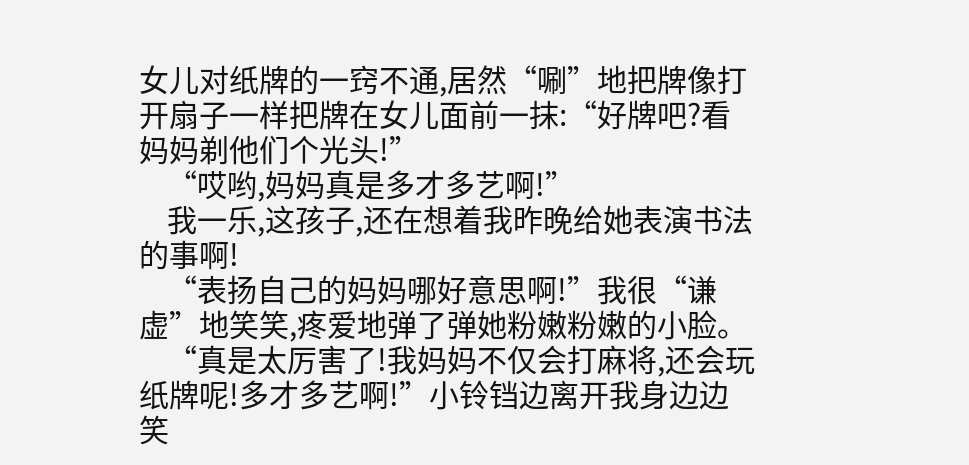女儿对纸牌的一窍不通,居然“唰”地把牌像打开扇子一样把牌在女儿面前一抹:“好牌吧?看妈妈剃他们个光头!”
    “哎哟,妈妈真是多才多艺啊!”
    我一乐,这孩子,还在想着我昨晚给她表演书法的事啊!
    “表扬自己的妈妈哪好意思啊!”我很“谦虚”地笑笑,疼爱地弹了弹她粉嫩粉嫩的小脸。
    “真是太厉害了!我妈妈不仅会打麻将,还会玩纸牌呢!多才多艺啊!”小铃铛边离开我身边边笑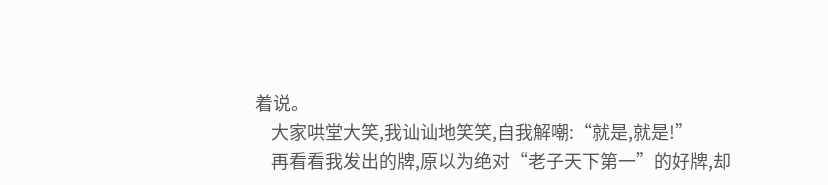着说。
    大家哄堂大笑,我讪讪地笑笑,自我解嘲:“就是,就是!”
    再看看我发出的牌,原以为绝对“老子天下第一”的好牌,却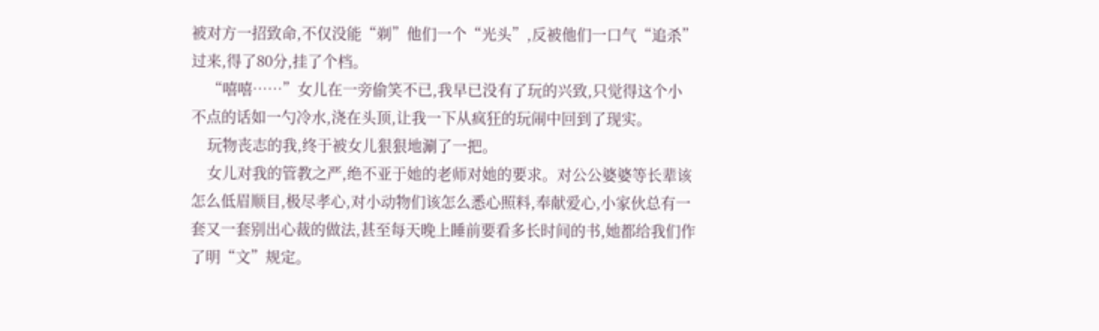被对方一招致命,不仅没能“剃”他们一个“光头”,反被他们一口气“追杀”过来,得了80分,挂了个档。
    “嘻嘻……”女儿在一旁偷笑不已,我早已没有了玩的兴致,只觉得这个小不点的话如一勺冷水,浇在头顶,让我一下从疯狂的玩闹中回到了现实。
    玩物丧志的我,终于被女儿狠狠地涮了一把。
    女儿对我的管教之严,绝不亚于她的老师对她的要求。对公公婆婆等长辈该怎么低眉顺目,极尽孝心,对小动物们该怎么悉心照料,奉献爱心,小家伙总有一套又一套别出心裁的做法,甚至每天晚上睡前要看多长时间的书,她都给我们作了明“文”规定。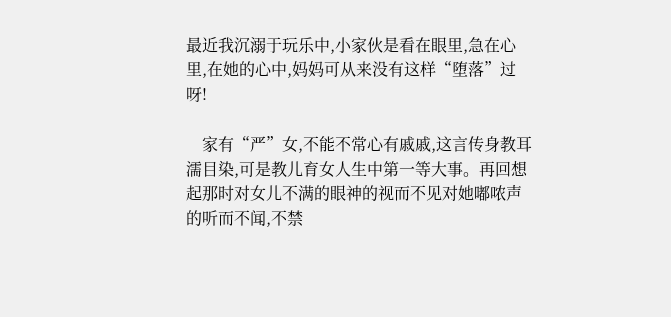最近我沉溺于玩乐中,小家伙是看在眼里,急在心里,在她的心中,妈妈可从来没有这样“堕落”过呀!

    家有“严”女,不能不常心有戚戚,这言传身教耳濡目染,可是教儿育女人生中第一等大事。再回想起那时对女儿不满的眼神的视而不见对她嘟哝声的听而不闻,不禁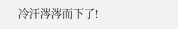冷汗涔涔而下了!